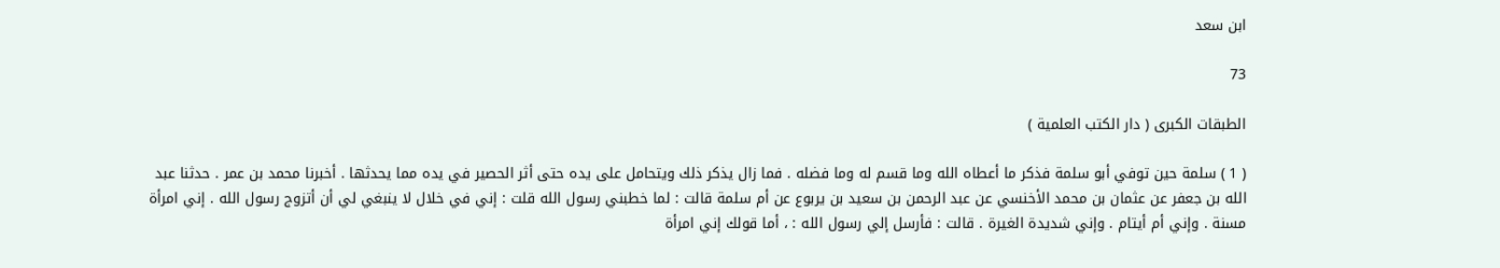ابن سعد

73

الطبقات الكبرى ( دار الكتب العلمية )

( 1 ) سلمة حين توفي أبو سلمة فذكر ما أعطاه الله وما قسم له وما فضله . فما زال يذكر ذلك ويتحامل على يده حتى أثر الحصير في يده مما يحدثها . أخبرنا محمد بن عمر . حدثنا عبد الله بن جعفر عن عثمان بن محمد الأخنسي عن عبد الرحمن بن سعيد بن يربوع عن أم سلمة قالت : لما خطبني رسول الله قلت : إني في خلال لا ينبغي لي أن أتزوج رسول الله . إني امرأة مسنة . وإني أم أيتام . وإني شديدة الغيرة . قالت : فأرسل إلي رسول الله : ، أما قولك إني امرأة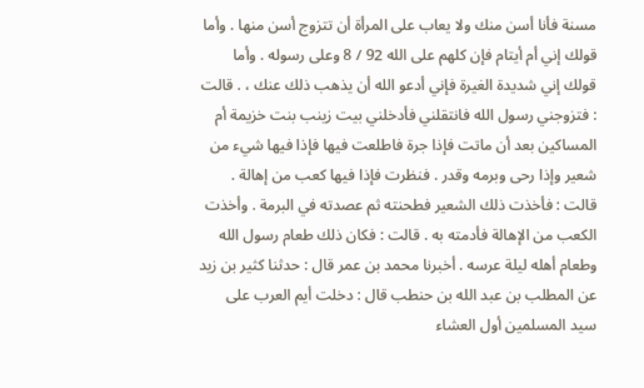مسنة فأنا أسن منك ولا يعاب على المرأة أن تتزوج أسن منها . وأما قولك إني أم أيتام فإن كلهم على الله 92 / 8 وعلى رسوله . وأما قولك إني شديدة الغيرة فإني أدعو الله أن يذهب ذلك عنك ، . قالت : فتزوجني رسول الله فانتقلني فأدخلني بيت زينب بنت خزيمة أم المساكين بعد أن ماتت فإذا جرة فاطلعت فيها فإذا فيها شيء من شعير وإذا رحى وبرمه وقدر . فنظرت فإذا فيها كعب من إهالة . قالت : فأخذت ذلك الشعير فطحنته ثم عصدته في البرمة . وأخذت الكعب من الإهالة فأدمته به . قالت : فكان ذلك طعام رسول الله وطعام أهله ليلة عرسه . أخبرنا محمد بن عمر قال : حدثنا كثير بن زيد عن المطلب بن عبد الله بن حنطب قال : دخلت أيم العرب على سيد المسلمين أول العشاء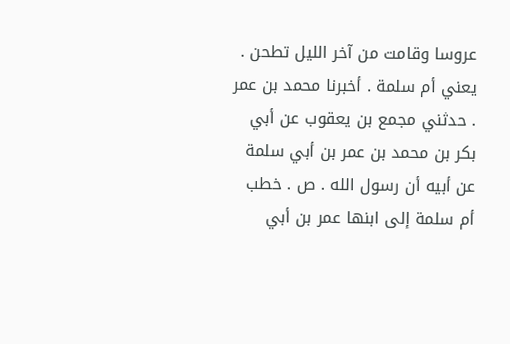عروسا وقامت من آخر الليل تطحن . يعني أم سلمة . أخبرنا محمد بن عمر . حدثني مجمع بن يعقوب عن أبي بكر بن محمد بن عمر بن أبي سلمة عن أبيه أن رسول الله . ص . خطب أم سلمة إلى ابنها عمر بن أبي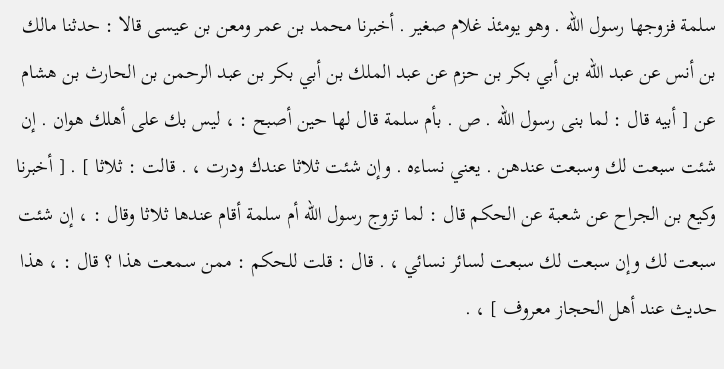سلمة فزوجها رسول الله . وهو يومئذ غلام صغير . أخبرنا محمد بن عمر ومعن بن عيسى قالا : حدثنا مالك بن أنس عن عبد الله بن أبي بكر بن حزم عن عبد الملك بن أبي بكر بن عبد الرحمن بن الحارث بن هشام عن [ أبيه قال : لما بنى رسول الله . ص . بأم سلمة قال لها حين أصبح : ، ليس بك على أهلك هوان . إن شئت سبعت لك وسبعت عندهن . يعني نساءه . وإن شئت ثلاثا عندك ودرت ، . قالت : ثلاثا ] . [ أخبرنا وكيع بن الجراح عن شعبة عن الحكم قال : لما تزوج رسول الله أم سلمة أقام عندها ثلاثا وقال : ، إن شئت سبعت لك وإن سبعت لك سبعت لسائر نسائي ، . قال : قلت للحكم : ممن سمعت هذا ؟ قال : ، هذا حديث عند أهل الحجاز معروف ] ، .